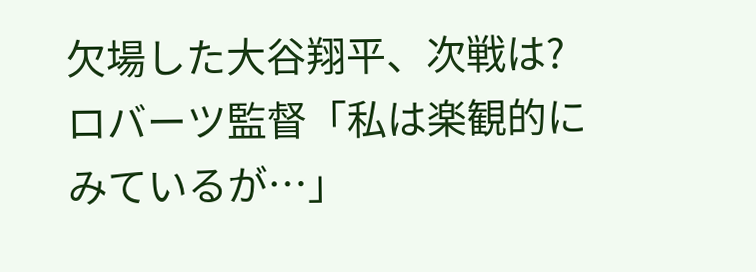欠場した大谷翔平、次戦は? ロバーツ監督「私は楽観的にみているが…」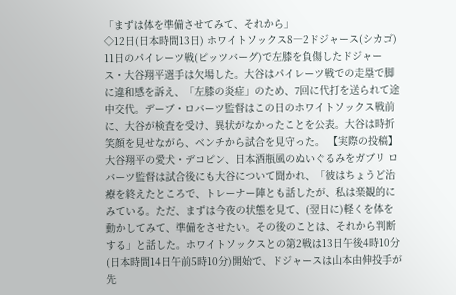「まずは体を準備させてみて、それから」
◇12日(日本時間13日) ホワイトソックス8―2ドジャース(シカゴ) 11日のパイレーツ戦(ピッツバーグ)で左膝を負傷したドジャース・大谷翔平選手は欠場した。大谷はパイレーツ戦での走塁で脚に違和感を訴え、「左膝の炎症」のため、7回に代打を送られて途中交代。デーブ・ロバーツ監督はこの日のホワイトソックス戦前に、大谷が検査を受け、異状がなかったことを公表。大谷は時折笑顔を見せながら、ベンチから試合を見守った。 【実際の投稿】大谷翔平の愛犬・デコピン、日本酒瓶風のぬいぐるみをガブリ ロバーツ監督は試合後にも大谷について聞かれ、「彼はちょうど治療を終えたところで、トレーナー陣とも話したが、私は楽観的にみている。ただ、まずは今夜の状態を見て、(翌日に)軽くを体を動かしてみて、準備をさせたい。その後のことは、それから判断する」と話した。ホワイトソックスとの第2戦は13日午後4時10分(日本時間14日午前5時10分)開始で、ドジャースは山本由伸投手が先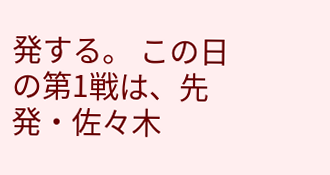発する。 この日の第1戦は、先発・佐々木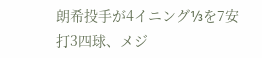朗希投手が4イニング⅓を7安打3四球、メジ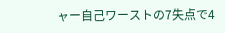ャー自己ワーストの7失点で4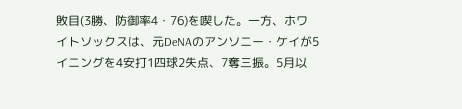敗目(3勝、防御率4・76)を喫した。一方、ホワイトソックスは、元DeNAのアンソニー・ケイが5イニングを4安打1四球2失点、7奪三振。5月以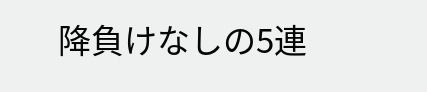降負けなしの5連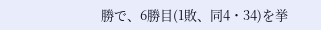勝で、6勝目(1敗、同4・34)を挙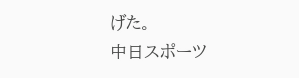げた。
中日スポーツ